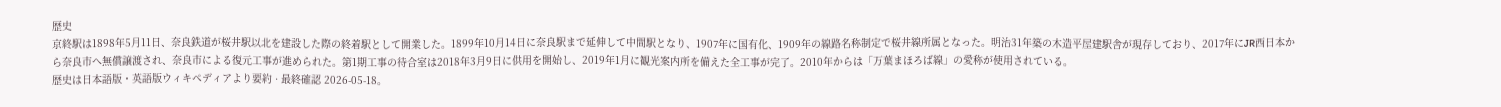歴史
京終駅は1898年5月11日、奈良鉄道が桜井駅以北を建設した際の終着駅として開業した。1899年10月14日に奈良駅まで延伸して中間駅となり、1907年に国有化、1909年の線路名称制定で桜井線所属となった。明治31年築の木造平屋建駅舎が現存しており、2017年にJR西日本から奈良市へ無償譲渡され、奈良市による復元工事が進められた。第1期工事の待合室は2018年3月9日に供用を開始し、2019年1月に観光案内所を備えた全工事が完了。2010年からは「万葉まほろば線」の愛称が使用されている。
歴史は日本語版・英語版ウィキペディアより要約 · 最終確認 2026-05-18。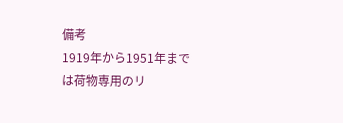備考
1919年から1951年までは荷物専用のリ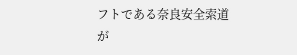フトである奈良安全索道が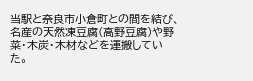当駅と奈良市小倉町との間を結び、名産の天然凍豆腐(高野豆腐)や野菜・木炭・木材などを運搬していた。